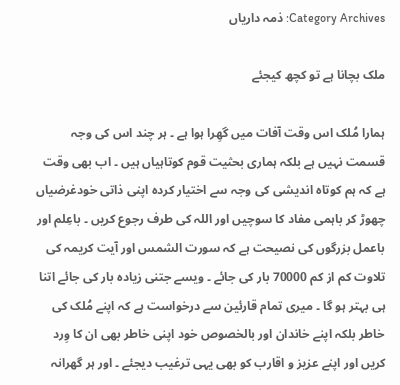Category Archives: ذمہ دارياں

ملک بچانا ہے تو کچھ کیجئے

ہمارا مُلک اس وقت آفات میں گھِرا ہوا ہے ۔ ہر چند اس کی وجہ قسمت نہیں ہے بلکہ ہماری بحثیت قوم کوتاہیاں ہیں ۔ اب بھی وقت ہے کہ ہم کوتاہ اندیشی کی وجہ سے اختیار کردہ اپنی ذاتی خودغرضیاں چھوڑ کر باہمی مفاد کا سوچیں اور اللہ کی طرف رجوع کریں ۔ باعِلم اور باعمل بزرگوں کی نصیحت ہے کہ سورت الشمس اور آیت کریمہ کی تلاوت کم از کم 70000 بار کی جائے ۔ ویسے جتنی زیادہ بار کی جائے اتنا ہی بہتر ہو گا ۔ میری تمام قارئین سے درخواست ہے کہ اپنے مُلک کی خاطر بلکہ اپنے خاندان اور بالخصوص خود اپنی خاطر بھی ان کا وِرد کریں اور اپنے عزیز و اقارب کو بھی یہی ترغیب دیجئے ۔ اور ہر گھرانہ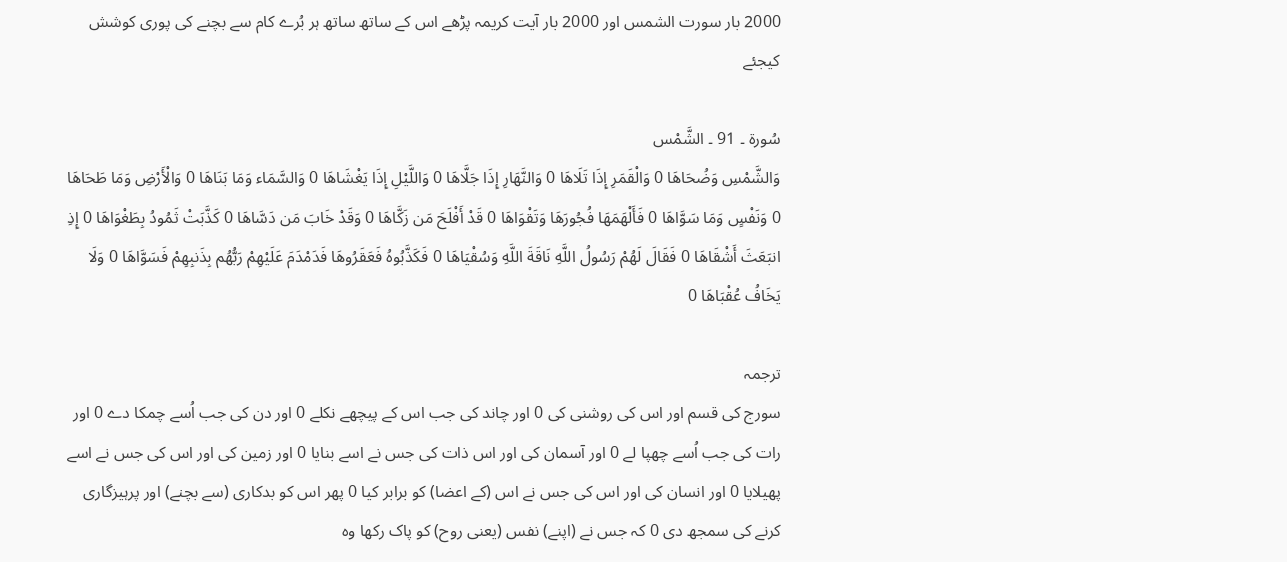2000 بار سورت الشمس اور 2000 بار آیت کریمہ پڑھے اس کے ساتھ ساتھ ہر بُرے کام سے بچنے کی پوری کوشش کیجئے

سُورة ۔ 91 ۔ الشَّمْس
وَالشَّمْسِ وَضُحَاهَا 0 وَالْقَمَرِ إِذَا تَلَاهَا 0 وَالنَّهَارِ إِذَا جَلَّاهَا 0 وَاللَّيْلِ إِذَا يَغْشَاهَا 0 وَالسَّمَاء وَمَا بَنَاهَا 0 وَالْأَرْضِ وَمَا طَحَاهَا 0 وَنَفْسٍ وَمَا سَوَّاهَا 0 فَأَلْهَمَهَا فُجُورَهَا وَتَقْوَاهَا 0 قَدْ أَفْلَحَ مَن زَكَّاهَا 0 وَقَدْ خَابَ مَن دَسَّاهَا 0 كَذَّبَتْ ثَمُودُ بِطَغْوَاهَا 0 إِذِ انبَعَثَ أَشْقَاهَا 0 فَقَالَ لَهُمْ رَسُولُ اللَّهِ نَاقَةَ اللَّهِ وَسُقْيَاهَا 0 فَكَذَّبُوهُ فَعَقَرُوهَا فَدَمْدَمَ عَلَيْهِمْ رَبُّهُم بِذَنبِهِمْ فَسَوَّاهَا 0 وَلَا يَخَافُ عُقْبَاهَا 0

ترجمہ
سورج کی قسم اور اس کی روشنی کی 0 اور چاند کی جب اس کے پیچھے نکلے 0 اور دن کی جب اُسے چمکا دے 0 اور رات کی جب اُسے چھپا لے 0 اور آسمان کی اور اس ذات کی جس نے اسے بنایا 0 اور زمین کی اور اس کی جس نے اسے پھیلایا 0 اور انسان کی اور اس کی جس نے اس (کے اعضا) کو برابر کیا 0 پھر اس کو بدکاری (سے بچنے) اور پرہیزگاری کرنے کی سمجھ دی 0 کہ جس نے (اپنے) نفس (یعنی روح) کو پاک رکھا وہ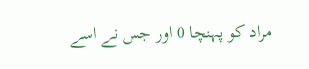مراد کو پہنچا 0 اور جس نے اسے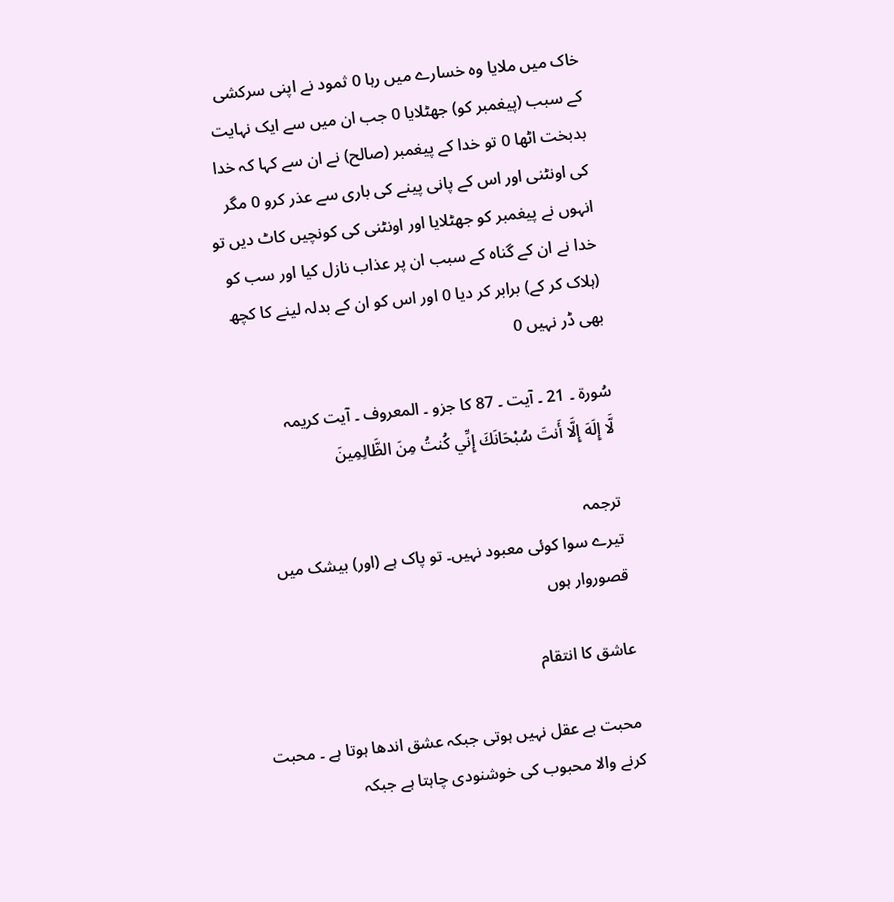خاک میں ملایا وہ خسارے میں رہا 0 ثمود نے اپنی سرکشی کے سبب (پیغمبر کو) جھٹلایا 0 جب ان میں سے ایک نہایت بدبخت اٹھا 0 تو خدا کے پیغمبر (صالح) نے ان سے کہا کہ خدا کی اونٹنی اور اس کے پانی پینے کی باری سے عذر کرو 0 مگر انہوں نے پیغمبر کو جھٹلایا اور اونٹنی کی کونچیں کاٹ دیں تو خدا نے ان کے گناہ کے سبب ان پر عذاب نازل کیا اور سب کو (ہلاک کر کے) برابر کر دیا 0 اور اس کو ان کے بدلہ لینے کا کچھ بھی ڈر نہیں 0

سُورة ۔ 21 ۔ آیت ۔ 87 کا جزو ۔ المعروف ۔ آیت کریمہ
لَّا إِلَهَ إِلَّا أَنتَ سُبْحَانَكَ إِنِّي كُنتُ مِنَ الظَّالِمِينَ

ترجمہ
تیرے سوا کوئی معبود نہیں۔ تو پاک ہے (اور) بیشک میں قصوروار ہوں

عاشق کا انتقام

محبت بے عقل نہیں ہوتی جبکہ عشق اندھا ہوتا ہے ۔ محبت کرنے والا محبوب کی خوشنودی چاہتا ہے جبکہ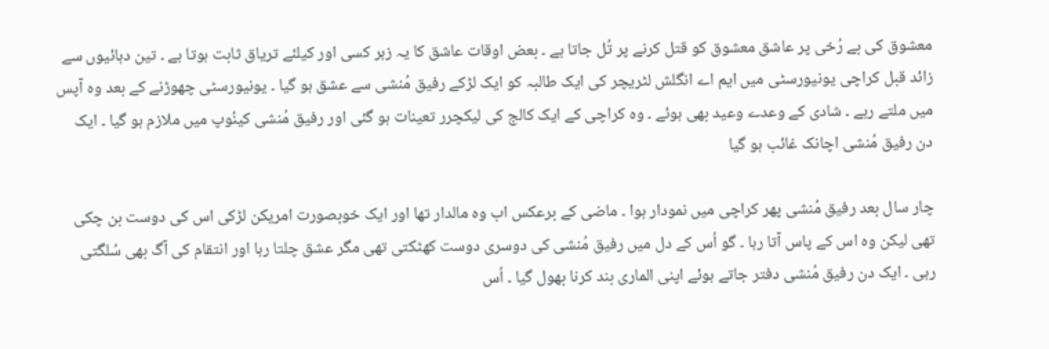معشوق کی بے رُخی پر عاشق معشوق کو قتل کرنے پر تُل جاتا ہے ۔ بعض اوقات عاشق کا یہ زہر کسی اور کیلئے تریاق ثابت ہوتا ہے ۔ تین دہائیوں سے زائد قبل کراچی یونیورسٹی میں ایم اے انگلش لٹریچر کی ایک طالبہ کو ایک لڑکے رفیق مُنشی سے عشق ہو گیا ۔ یونیورسٹی چھوڑنے کے بعد وہ آپس میں ملتے رہے ۔ شادی کے وعدے وعید بھی ہوئے ۔ وہ کراچی کے ایک کالج کی لیکچرر تعینات ہو گئی اور رفیق مُنشی کینُوپ میں ملازم ہو گیا ۔ ایک دن رفیق مُنشی اچانک غائب ہو گیا

چار سال بعد رفیق مُنشی پھر کراچی میں نمودار ہوا ۔ ماضی کے برعکس اب وہ مالدار تھا اور ایک خوبصورت امریکن لڑکی اس کی دوست بن چکی تھی لیکن وہ اس کے پاس آتا رہا ۔ گو اُس کے دل میں رفیق مُنشی کی دوسری دوست کھٹکتی تھی مگر عشق چلتا رہا اور انتقام کی آگ بھی سُلگتی رہی ۔ ایک دن رفیق مُنشی دفتر جاتے ہوئے اپنی الماری بند کرنا بھول گیا ۔ اُس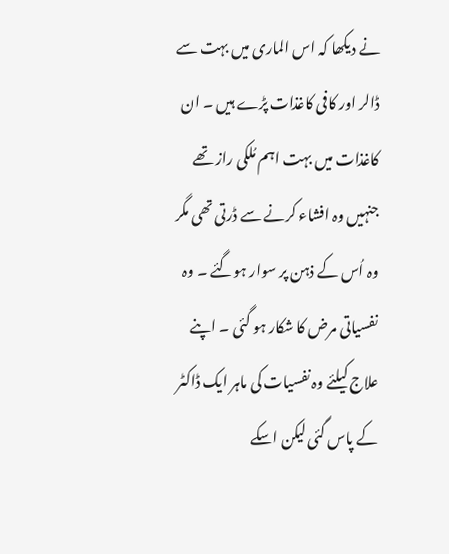نے دیکھا کہ اس الماری میں بہت سے ڈالر اور کافی کاغذات پڑے ہیں ۔ ان کاغذات میں بہت اہم مُلکی راز تھے جنہیں وہ افشاء کرنے سے ڈرتی تھی مگر وہ اُس کے ذہن پر سوار ہوگئے ۔ وہ نفسیاتی مرض کا شکار ہو گئی ۔ اپنے علاج کیلئے وہ نفسیات کی ماہر ایک ڈاکٹر کے پاس گئی لیکن اسکے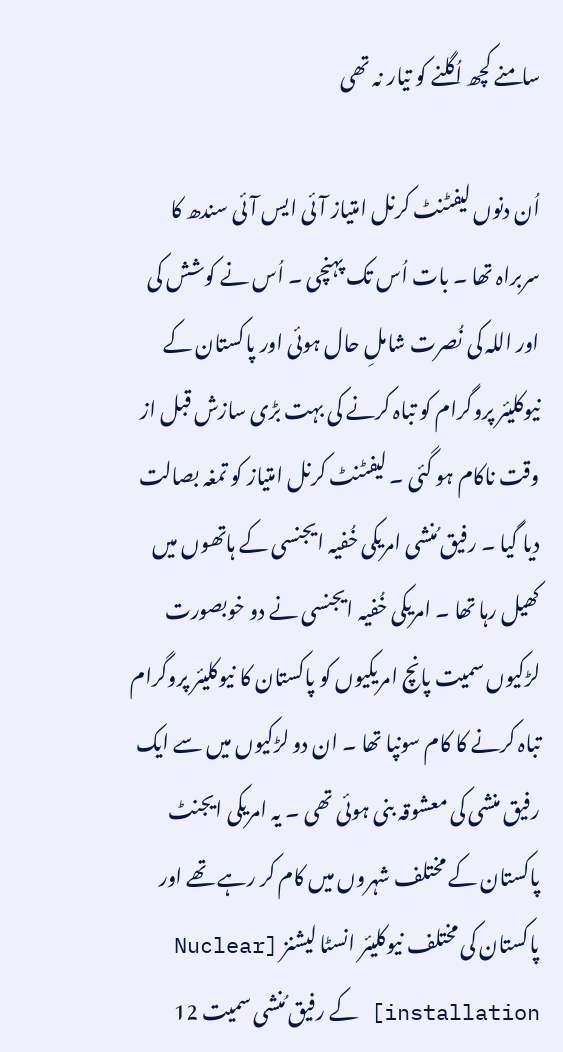سامنے کچھ اُگلنے کو تیار نہ تھی

اُن دنوں لیفٹنٹ کرنل امتیاز آئی ایس آئی سندھ کا سربراہ تھا ۔ بات اُس تک پہنچی ۔ اُس نے کوشش کی اور اللہ کی نُصرت شاملِ حال ہوئی اور پاکستان کے نیوکلیئر پروگرام کو تباہ کرنے کی بہت بڑی سازش قبل از وقت ناکام ہو گئی ۔ لیفٹنٹ کرنل امتیاز کو تمغہ بصالت دیا گیا ۔ رفیق مُنشی امریکی خُفیہ ایجنسی کے ہاتھوں میں کھیل رہا تھا ۔ امریکی خُفیہ ایجنسی نے دو خوبصورت لڑکیوں سمیت پانچ امریکیوں کو پاکستان کا نیوکلیئر پروگرام تباہ کرنے کا کام سونپا تھا ۔ ان دو لڑکیوں میں سے ایک رفیق منشی کی معشوقہ بنی ہوئی تھی ۔ یہ امریکی ایجنٹ پاکستان کے مختلف شہروں میں کام کر رہے تھے اور پاکستان کی مختلف نیوکلیئر انسٹا لیشنز [Nuclear installation] کے رفیق مُنشی سمیت 12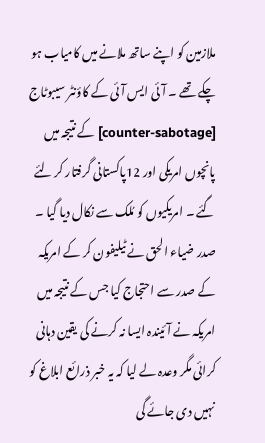ملازمین کو اپنے ساتھ ملانے میں کامیاب ہو چکے تھے ۔ آئی ایس آئی کے کاؤنٹر سیبوٹاج [counter-sabotage] کے نتیجہ میں پانچوں امریکی اور 12پاکستانی گرفتار کر لئے گئے ۔ امریکیوں کو مُلک سے نکال دیا گیا ۔ صدر ضیاء الحق نے ٹیلیفون کر کے امریکہ کے صدر سے احتجاج کیا جس کے نتیجہ میں امریکہ نے آئیندہ ایسا نہ کرنے کی یقین دہانی کرائی مگر وعدہ لے لیا کہ یہ خبر ذرائع ابلاغ کو نہیں دی جائے گی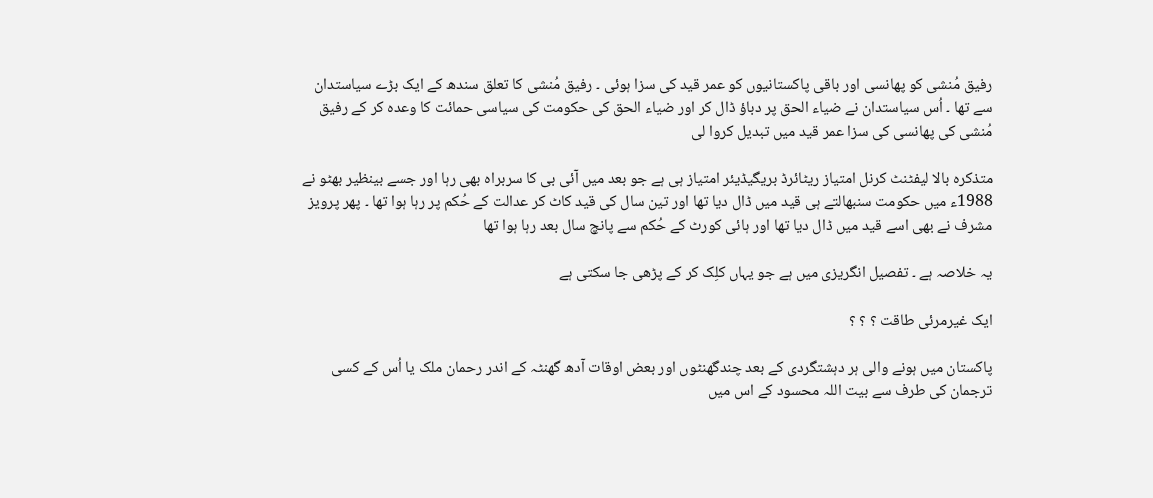رفیق مُنشی کو پھانسی اور باقی پاکستانیوں کو عمر قید کی سزا ہوئی ۔ رفیق مُنشی کا تعلق سندھ کے ایک بڑے سیاستدان سے تھا ۔ اُس سیاستدان نے ضیاء الحق پر دباؤ ڈال کر اور ضیاء الحق کی حکومت کی سیاسی حمائت کا وعدہ کر کے رفیق مُنشی کی پھانسی کی سزا عمر قید میں تبدیل کروا لی

متذکرہ بالا لیفٹنٹ کرنل امتیاز ریٹائرڈ بریگیڈیئر امتیاز ہی ہے جو بعد میں آئی بی کا سربراہ بھی رہا اور جسے بینظیر بھٹو نے 1988ء میں حکومت سنبھالتے ہی قید میں ڈال دیا تھا اور تین سال کی قید کاٹ کر عدالت کے حُکم پر رہا ہوا تھا ۔ پھر پرویز مشرف نے بھی اسے قید میں ڈال دیا تھا اور ہائی کورٹ کے حُکم سے پانچ سال بعد رہا ہوا تھا

یہ خلاصہ ہے ۔ تفصیل انگریزی میں ہے جو یہاں کلِک کر کے پڑھی جا سکتی ہے

ایک غیرمرئی طاقت ؟ ؟ ؟

پاکستان میں ہونے والی ہر دہشتگردی کے بعد چندگھنٹوں اور بعض اوقات آدھ گھنٹہ کے اندر رحمان ملک یا اُس کے کسی ترجمان کی طرف سے بیت اللہ محسود کے اس میں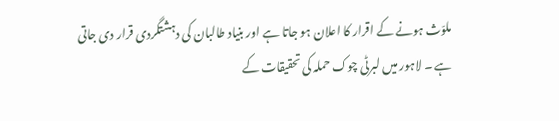ملوّث ہونے کے اقرار کا اعلان ہو جاتا ہے اور بنیاد طالبان کی دہشتگردی قرار دی جاتی ہے ۔ لاہور میں لبرٹی چوک حملہ کی تحقیقات کے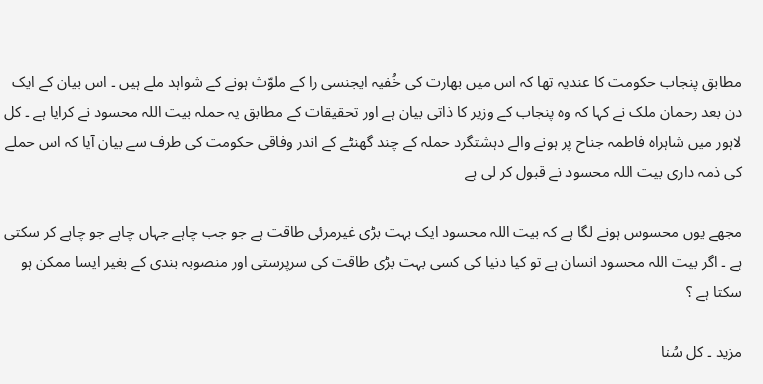مطابق پنجاب حکومت کا عندیہ تھا کہ اس میں بھارت کی خُفیہ ایجنسی را کے ملوّث ہونے کے شواہد ملے ہیں ۔ اس بیان کے ایک دن بعد رحمان ملک نے کہا کہ وہ پنجاب کے وزیر کا ذاتی بیان ہے اور تحقیقات کے مطابق یہ حملہ بیت اللہ محسود نے کرایا ہے ۔ کل لاہور میں شاہراہ فاطمہ جناح پر ہونے والے دہشتگرد حملہ کے چند گھنٹے کے اندر وفاقی حکومت کی طرف سے بیان آیا کہ اس حملے کی ذمہ داری بیت اللہ محسود نے قبول کر لی ہے

مجھے یوں محسوس ہونے لگا ہے کہ بیت اللہ محسود ایک بہت بڑی غیرمرئی طاقت ہے جو جب چاہے جہاں چاہے جو چاہے کر سکتی ہے ۔ اگر بیت اللہ محسود انسان ہے تو کیا دنیا کی کسی بہت بڑی طاقت کی سرپرستی اور منصوبہ بندی کے بغیر ایسا ممکن ہو سکتا ہے ؟

مزید ۔ کل سُنا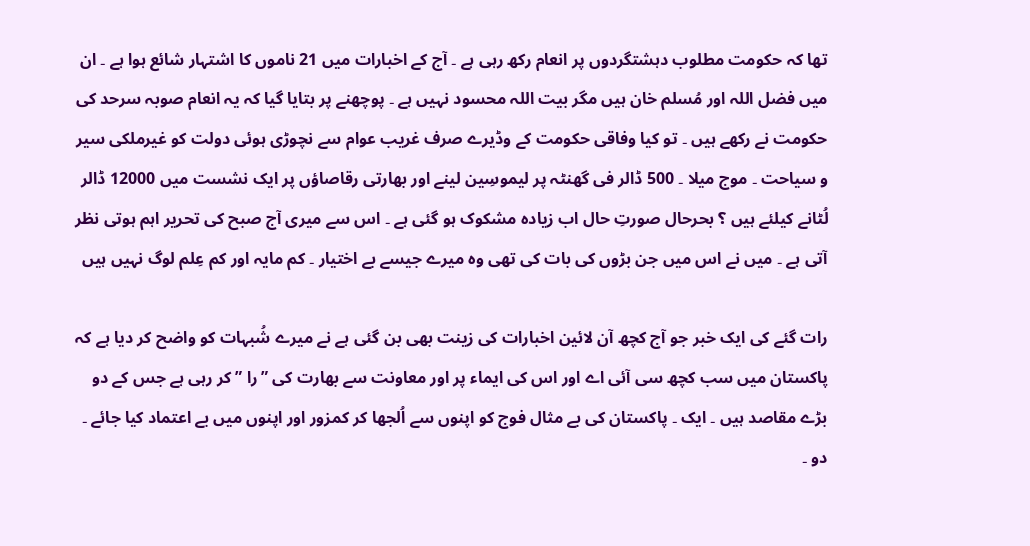تھا کہ حکومت مطلوب دہشتگردوں پر انعام رکھ رہی ہے ۔ آج کے اخبارات میں 21 ناموں کا اشتہار شائع ہوا ہے ۔ ان میں فضل اللہ اور مُسلم خان ہیں مگر بیت اللہ محسود نہیں ہے ۔ پوچھنے پر بتایا گیا کہ یہ انعام صوبہ سرحد کی حکومت نے رکھے ہیں ۔ تو کیا وفاقی حکومت کے وڈیرے صرف غریب عوام سے نچوڑی ہوئی دولت کو غیرملکی سیر و سیاحت ۔ موج میلا ۔ 500 ڈالر فی گھنٹہ پر لیموسِین لینے اور بھارتی رقاصاؤں پر ایک نشست میں 12000 ڈالر لُٹانے کیلئے ہیں ؟ بحرحال صورتِ حال اب زیادہ مشکوک ہو گئی ہے ۔ اس سے میری آج صبح کی تحریر اہم ہوتی نظر آتی ہے ۔ میں نے اس میں جن بڑوں کی بات کی تھی وہ میرے جیسے بے اختیار ۔ کم مایہ اور کم عِلم لوگ نہیں ہیں

رات گئے کی ایک خبر جو آج کچھ آن لائین اخبارات کی زینت بھی بن گئی ہے نے میرے شُبہات کو واضح کر دیا ہے کہ پاکستان میں سب کچھ سی آئی اے اور اس کی ایماء پر اور معاونت سے بھارت کی ” را ” کر رہی ہے جس کے دو بڑے مقاصد ہیں ۔ ایک ۔ پاکستان کی بے مثال فوج کو اپنوں سے اُلجھا کر کمزور اور اپنوں میں بے اعتماد کیا جائے ۔ دو ۔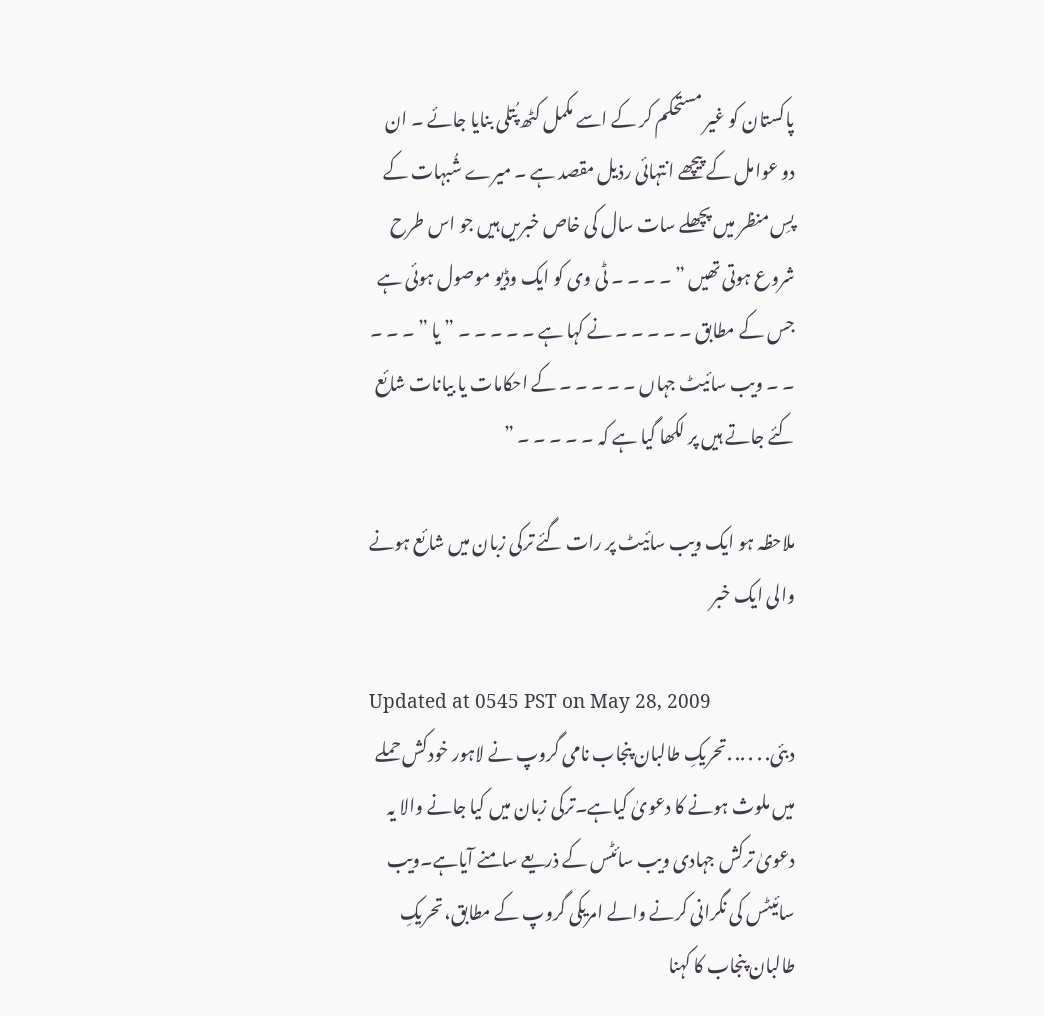پاکستان کو غیر مستحکم کر کے اسے مکمل کٹھ پُتلی بنایا جائے ۔ ان دو عوامل کے پیچھے انتہائی رذیل مقصد ہے ۔ میرے شُبہات کے پسِ منظر میں پچھلے سات سال کی خاص خبریں ہیں جو اس طرح شروع ہوتی تھیں ” ۔ ۔ ۔ ۔ ٹی وی کو ایک وڈیو موصول ہوئی ہے جس کے مطابق ۔ ۔ ۔ ۔ ۔ نے کہا ہے ۔ ۔ ۔ ۔ ۔ ” یا ” ۔ ۔ ۔ ۔ ۔ ویب سائیٹ جہاں ۔ ۔ ۔ ۔ ۔ کے احکامات یا بیانات شائع کئے جاتے ہیں پر لکھا گیا ہے کہ ۔ ۔ ۔ ۔ ۔ ”

ملاحظہ ہو ایک ویب سائیٹ پر رات گئے ترکی زبان میں شائع ہونے والی ایک خبر

Updated at 0545 PST on May 28, 2009
دبئی. . . .. .تحریکِ طالبان پنجاب نامی گروپ نے لاہور خودکش حملے میں ملوث ہونے کا دعویٰ کیاہے۔ترکی زبان میں کیا جانے والا یہ دعویٰ ترکش جہادی ویب سائٹس کے ذریعے سامنے آیاہے۔ویب سائیٹس کی نگرانی کرنے والے امریکی گروپ کے مطابق، تحریکِ طالبان پنجاب کا کہنا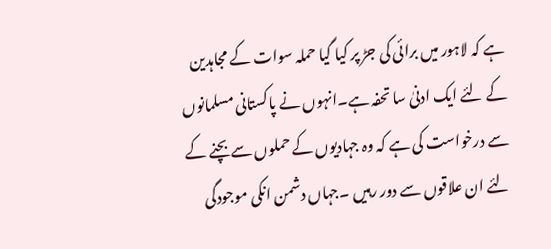ہے کہ لاہور میں برائی کی جڑ پر کیا گیا حملہ سوات کے مجاہدین کے لئے ایک ادنیٰ سا تحفہ ہے۔انہوں نے پاکستانی مسلمانوں سے درخواست کی ہے کہ وہ جہادیوں کے حملوں سے بچنے کے لئے ان علاقوں سے دور رہیں ۔جہاں دشمن انکی موجودگی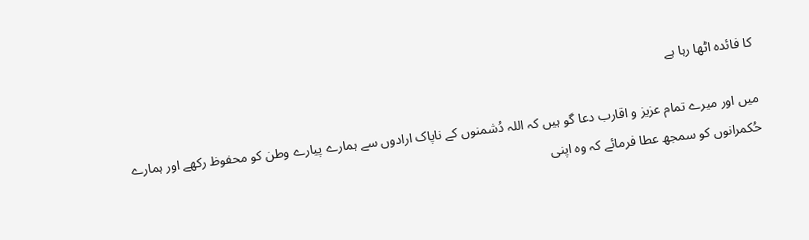کا فائدہ اٹھا رہا ہے

میں اور میرے تمام عزیز و اقارب دعا گو ہیں کہ اللہ دُشمنوں کے ناپاک ارادوں سے ہمارے پیارے وطن کو محفوظ رکھے اور ہمارے حُکمرانوں کو سمجھ عطا فرمائے کہ وہ اپنی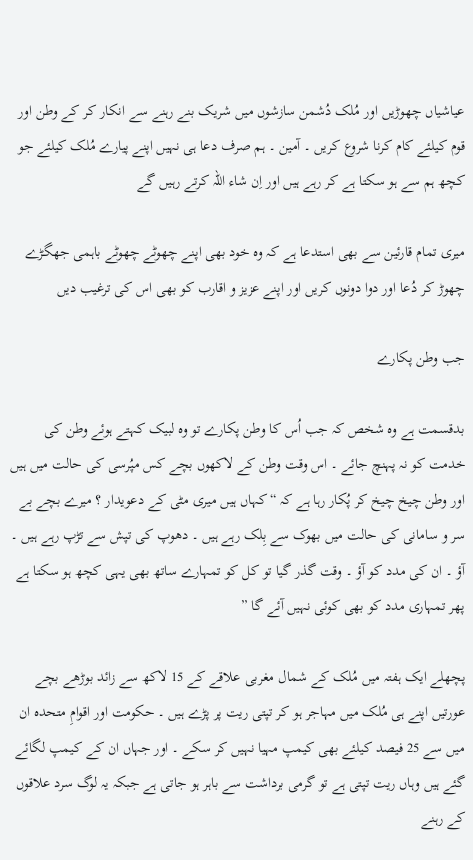عیاشیاں چھوڑیں اور مُلک دُشمن سازشوں میں شریک بنے رہنے سے انکار کر کے وطن اور قوم کیلئے کام کرنا شروع کریں ۔ آمین ۔ ہم صرف دعا ہی نہیں اپنے پیارے مُلک کیلئے جو کچھ ہم سے ہو سکتا ہے کر رہے ہیں اور اِن شاء اللہ کرتے رہیں گے

میری تمام قارئین سے بھی استدعا ہے کہ وہ خود بھی اپنے چھوٹے چھوٹے باہمی جھگڑے چھوڑ کر دُعا اور دوا دونوں کریں اور اپنے عزیز و اقارب کو بھی اس کی ترغیب دیں

جب وطن پکارے

بدقسمت ہے وہ شخص کہ جب اُس کا وطن پکارے تو وہ لبیک کہتے ہوئے وطن کی خدمت کو نہ پہنچ جائے ۔ اس وقت وطن کے لاکھوں بچے کس مپُرسی کی حالت میں ہیں اور وطن چیخ چیخ کر پُکار رہا ہے کہ “کہاں ہیں میری مٹی کے دعویدار ؟ میرے بچے بے سر و سامانی کی حالت میں بھوک سے بِلک رہے ہیں ۔ دھوپ کی تپش سے تڑپ رہے ہیں ۔ آؤ ۔ ان کی مدد کو آؤ ۔ وقت گذر گیا تو کل کو تمہارے ساتھ بھی یہی کچھ ہو سکتا ہے پھر تمہاری مدد کو بھی کوئی نہیں آئے گا ”

پچھلے ایک ہفتہ میں مُلک کے شمال مغربی علاقے کے 15 لاکھ سے زائد بوڑھے بچے عورتیں اپنے ہی مُلک میں مہاجر ہو کر تپتی ریت پر پڑے ہیں ۔ حکومت اور اقوامِ متحدہ ان میں سے 25 فیصد کیلئے بھی کیمپ مہیا نہیں کر سکے ۔ اور جہاں ان کے کیمپ لگائے گئے ہیں وہاں ریت تپتی ہے تو گرمی برداشت سے باہر ہو جاتی ہے جبکہ یہ لوگ سرد علاقوں کے رہنے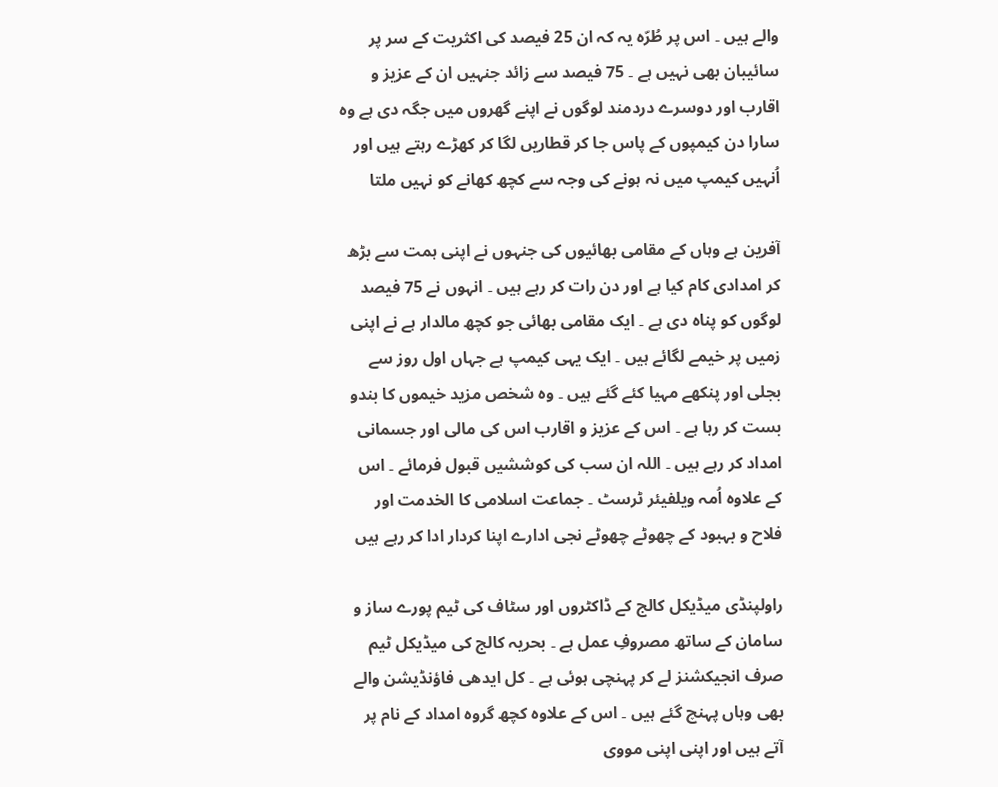والے ہیں ۔ اس پر طُرّہ یہ کہ ان 25 فیصد کی اکثریت کے سر پر سائیبان بھی نہیں ہے ۔ 75 فیصد سے زائد جنہیں ان کے عزیز و اقارب اور دوسرے دردمند لوگوں نے اپنے گھروں میں جگہ دی ہے وہ سارا دن کیمپوں کے پاس جا کر قطاریں لگا کر کھڑے رہتے ہیں اور اُنہیں کیمپ میں نہ ہونے کی وجہ سے کچھ کھانے کو نہیں ملتا

آفرین ہے وہاں کے مقامی بھائیوں کی جنہوں نے اپنی ہمت سے بڑھ کر امدادی کام کیا ہے اور دن رات کر رہے ہیں ۔ انہوں نے 75 فیصد لوگوں کو پناہ دی ہے ۔ ایک مقامی بھائی جو کچھ مالدار ہے نے اپنی زمیں پر خیمے لگائے ہیں ۔ ایک یہی کیمپ ہے جہاں اول روز سے بجلی اور پنکھے مہیا کئے گئے ہیں ۔ وہ شخص مزید خیموں کا بندو بست کر رہا ہے ۔ اس کے عزیز و اقارب اس کی مالی اور جسمانی امداد کر رہے ہیں ۔ اللہ ان سب کی کوششیں قبول فرمائے ۔ اس کے علاوہ اُمہ ویلفیئر ٹرسٹ ۔ جماعت اسلامی کا الخدمت اور فلاح و بہبود کے چھوٹے چھوٹے نجی ادارے اپنا کردار ادا کر رہے ہیں

راولپنڈی میڈیکل کالج کے ڈاکٹروں اور سٹاف کی ٹیم پورے ساز و سامان کے ساتھ مصروفِ عمل ہے ۔ بحریہ کالج کی میڈیکل ٹیم صرف انجیکشنز لے کر پہنچی ہوئی ہے ۔ کل ایدھی فاؤنڈیشن والے بھی وہاں پہنچ گئے ہیں ۔ اس کے علاوہ کچھ گروہ امداد کے نام پر آتے ہیں اور اپنی اپنی مووی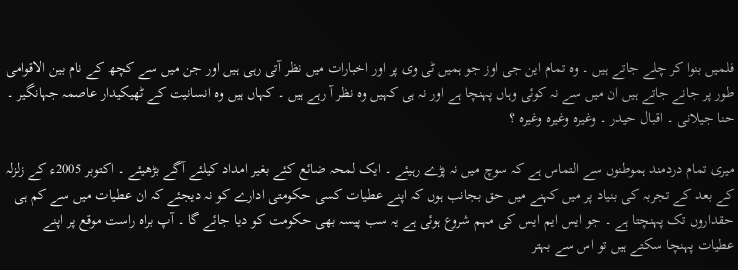فلمیں بنوا کر چلے جاتے ہیں ۔ وہ تمام این جی اوز جو ہمیں ٹی وی پر اور اخبارات میں نظر آتی رہی ہیں اور جن میں سے کچھ کے نام بین الاقوامی طور پر جانے جاتے ہیں ان میں سے نہ کوئی وہاں پہنچا ہے اور نہ ہی کہیں وہ نظر آ رہے ہیں ۔ کہاں ہیں وہ انسانیت کے ٹھیکیدار عاصمہ جہانگیر ۔ حنا جیلانی ۔ اقبال حیدر ۔ وغیرہ وغیرہ وغیرہ ؟

میری تمام دردمند ہموطنوں سے التماس ہے کہ سوچ میں نہ پڑے رہیئے ۔ ایک لمحہ ضائع کئے بغیر امداد کیلئے آگے بڑھیئے ۔ اکتوبر 2005ء کے زلزلہ کے بعد کے تجربہ کی بنیاد پر میں کہنے میں حق بجانب ہوں کہ اپنے عطیات کسی حکومتی ادارے کو نہ دیجئے کہ ان عطیات میں سے کم ہی حقداروں تک پہنچتا ہے ۔ جو ایس ایم ایس کی مہم شروع ہوئی ہے یہ سب پیسہ بھی حکومت کو دیا جائے گا ۔ آپ براہ راست موقع پر اپنے عطیات پہنچا سکتے ہیں تو اس سے بہتر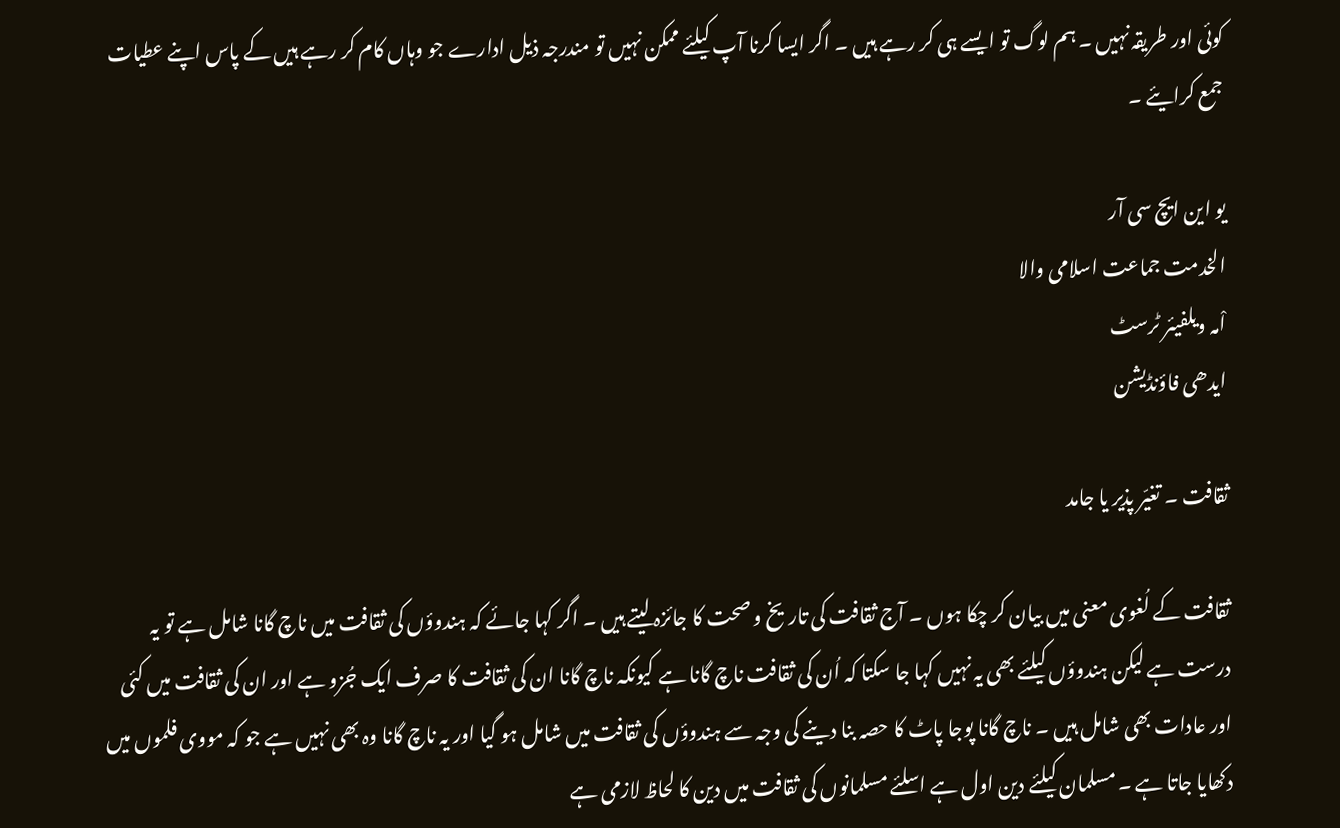کوئی اور طریقہ نہیں ۔ ہم لوگ تو ایسے ہی کر رہے ہیں ۔ اگر ایسا کرنا آپ کیلئے ممکن نہیں تو مندرجہ ذیل ادارے جو وہاں کام کر رہے ہیں کے پاس اپنے عطیات جمع کرایئے ۔

یو این ایچ سی آر
الخدمت جماعت اسلامی والا
اْمہ ویلفیئر ٹرسٹ
ایدھی فاؤنڈیشن

ثقافت ۔ تغیّر پذیر یا جامد

ثقافت کے لُغوی معنی میں بیان کر چکا ہوں ۔ آج ثقافت کی تاریخ و صحت کا جائزہ لیتے ہیں ۔ اگر کہا جائے کہ ہندوؤں کی ثقافت میں ناچ گانا شامل ہے تو یہ درست ہے لیکن ہندوؤں کیلئے بھی یہ نہیں کہا جا سکتا کہ اُن کی ثقافت ناچ گانا ہے کیونکہ ناچ گانا ان کی ثقافت کا صرف ایک جُزو ہے اور ان کی ثقافت میں کئی اور عادات بھی شامل ہیں ۔ ناچ گانا پوجا پاٹ کا حصہ بنا دینے کی وجہ سے ہندوؤں کی ثقافت میں شامل ہو گیا اور یہ ناچ گانا وہ بھی نہیں ہے جو کہ مووی فلموں میں دکھایا جاتا ہے ۔ مسلمان کیلئے دین اول ہے اسلئے مسلمانوں کی ثقافت میں دین کا لحاظ لازمی ہے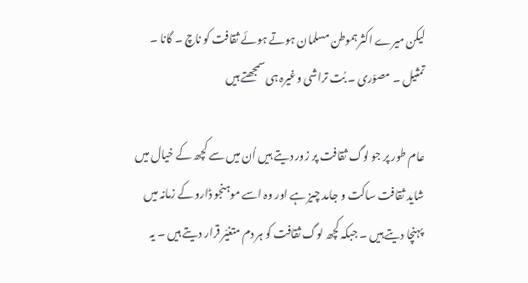لیکن میرے اکثر ہموطن مسلمان ہوتے ہوئے ثقافت کو ناچ ۔ گانا ۔ تمثیل ۔ مصوّری ۔ بُت تراشی وغیرہ ہی سمجھتے ہیں

عام طور پر جو لوگ ثقافت پر زور دیتے ہیں اُن میں سے کچھ کے خیال میں شاید ثقافت ساکت و جامد چیز ہے اور وہ اسے موہنجو ڈارو کے زمانہ میں پہنچا دیتے ہیں ۔ جبکہ کچھ لوگ ثقافت کو ہر دم متغیّر قرار دیتے ہیں ۔ یہ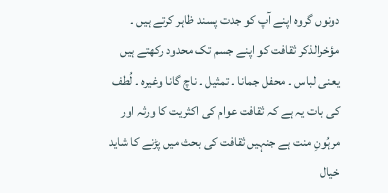دونوں گروہ اپنے آپ کو جدت پسند ظاہر کرتے ہیں ۔ مؤخرالذکر ثقافت کو اپنے جسم تک محدود رکھتے ہیں یعنی لباس ۔ محفل جمانا ۔ تمثیل ۔ ناچ گانا وغیرہ ۔ لُطف کی بات یہ ہے کہ ثقافت عوام کی اکثریت کا ورثہ اور مرہُونِ منت ہے جنہیں ثقافت کی بحث میں پڑنے کا شاید خیال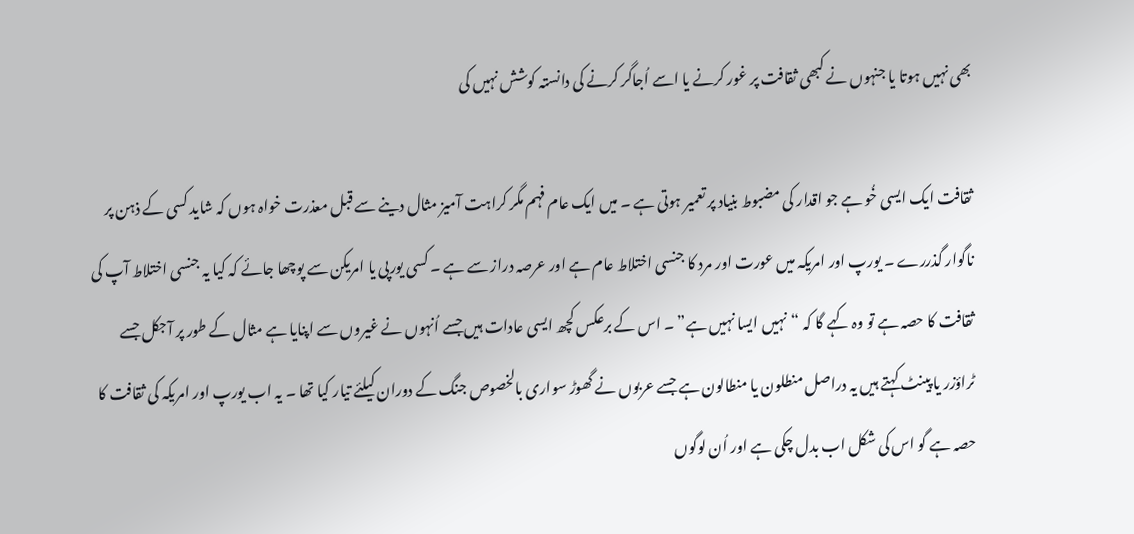بھی نہیں ہوتا یا جنہوں نے کبھی ثقافت پر غور کرنے یا اسے اُجاگر کرنے کی دانستہ کوشش نہیں کی

ثقافت ایک ایسی خُو ہے جو اقدار کی مضبوط بنیاد پر تعمیر ہوتی ہے ۔ میں ایک عام فہم مگر کراہت آمیز مثال دینے سے قبل معذرت خواہ ہوں کہ شاید کسی کے ذہن پر ناگوار گذررے ۔ یورپ اور امریکہ میں عورت اور مرد کا جنسی اختلاط عام ہے اور عرصہ دراز سے ہے ۔ کسی یورپی یا امریکن سے پوچھا جائے کہ کیا یہ جنسی اختلاط آپ کی ثقافت کا حصہ ہے تو وہ کہے گا کہ “نہیں ایسا نہیں ہے” ۔ اس کے برعکس کچھ ایسی عادات ہیں جسے اُنہوں نے غیروں سے اپنایا ہے مثال کے طور پر آجکل جسے ٹراؤزر یا پینٹ کہتے ہیں یہ دراصل منطلون یا منطالون ہے جسے عربوں نے گھوڑ سواری بالخصوص جنگ کے دوران کیلئے تیار کیا تھا ۔ یہ اب یورپ اور امریکہ کی ثقافت کا حصہ ہے گو اس کی شکل اب بدل چکی ہے اور اُن لوگوں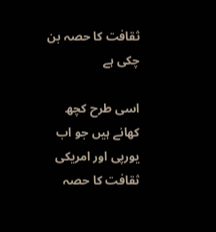ثقافت کا حصہ بن چکی ہے

اسی طرح کچھ کھانے ہیں جو اب یورپی اور امریکی ثقافت کا حصہ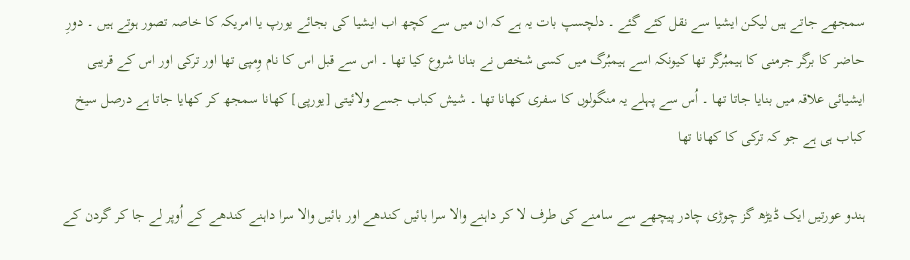سمجھے جاتے ہیں لیکن ایشیا سے نقل کئے گئے ۔ دلچسپ بات یہ ہے کہ ان میں سے کچھ اب ایشیا کی بجائے یورپ یا امریکہ کا خاصہ تصور ہوتے ہیں ۔ دورِ حاضر کا برگر جرمنی کا ہیمبُرگر تھا کیونکہ اسے ہیمبُرگ میں کسی شخص نے بنانا شروع کیا تھا ۔ اس سے قبل اس کا نام وِمپی تھا اور ترکی اور اس کے قریبی ایشیائی علاقہ میں بنایا جاتا تھا ۔ اُس سے پہلے یہ منگولوں کا سفری کھانا تھا ۔ شیش کباب جسے ولائیتی [یورپی] کھانا سمجھ کر کھایا جاتا ہے درصل سیخ کباب ہی ہے جو کہ ترکی کا کھانا تھا

ہندو عورتیں ایک ڈیڑھ گز چوڑی چادر پیچھے سے سامنے کی طرف لا کر داہنے والا سرا بائیں کندھے اور بائیں والا سرا داہنے کندھے کے اُوپر لے جا کر گردن کے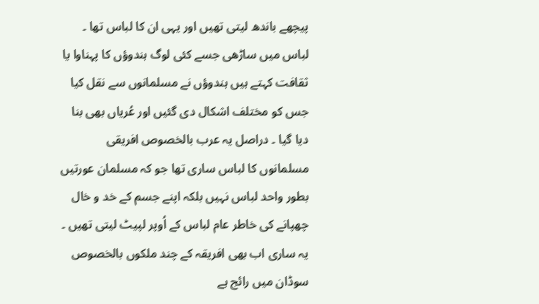پیچھے باندھ لیتی تھیں اور یہی ان کا لباس تھا ۔ لباس میں ساڑھی جسے کئی لوگ ہندوؤں کا پہناوا یا ثقافت کہتے ہیں ہندوؤں نے مسلمانوں سے نقل کیا جس کو مختلف اشکال دی گئیں اور عُریاں بھی بنا دیا گیا ۔ دراصل یہ عرب بالخصوص افریقی مسلمانوں کا لباس ساری تھا جو کہ مسلمان عورتیں بطور واحد لباس نہیں بلکہ اپنے جسم کے خد و خال چھپانے کی خاطر عام لباس کے اُوپر لپیٹ لیتی تھیں ۔ یہ ساری اب بھی افریقہ کے چند ملکوں بالخصوص سوڈان میں رائج ہے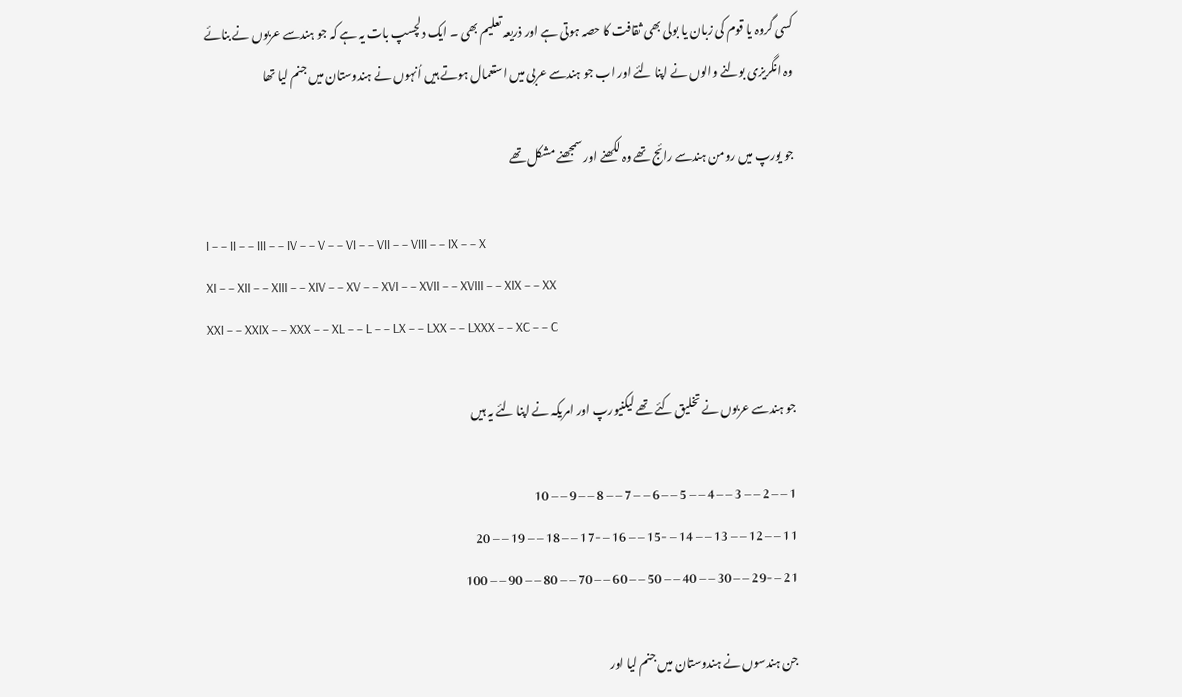کسی گروہ یا قوم کی زبان یا بولی بھی ثقافت کا حصہ ہوتی ہے اور ذریعہ تعلیم بھی ۔ ایک دلچسپ بات یہ ہے کہ جو ہندسے عربوں نے بنائے وہ انگریزی بولنے والوں نے اپنا لئے اور اب جو ہندسے عربی میں استعمال ہوتے ہیں اُنہوں نے ہندوستان میں جنم لیا تھا

جو یورپ میں رومن ہندسے رائج تھے وہ لکھنے اور سمجھنے مشکل تھے

I – – II – – III – – IV – – V – – VI – – VII – – VIII – – IX – – X
XI – – XII – – XIII – – XIV – – XV – – XVI – – XVII – – XVIII – – XIX – – XX
XXI – – XXIX – – XXX – – XL – – L – – LX – – LXX – – LXXX – – XC – – C

جو ہندسے عربوں نے تخلیق کئے تھے لیکنیورپ اور امریکہ نے اپنا لئے یہ ہیں

1 – – 2 – – 3 – – 4 – – 5 – – 6 – – 7 – – 8 – – 9 – – 10
11 – – 12 – – 13 – – 14 – -15 – – 16 – -17 – – 18 – – 19 – – 20
21 – -29 – – 30 – – 40 – – 50 – – 60 – – 70 – – 80 – – 90 – – 100

جن ہندسوں نے ہندوستان میں جنم لیا اور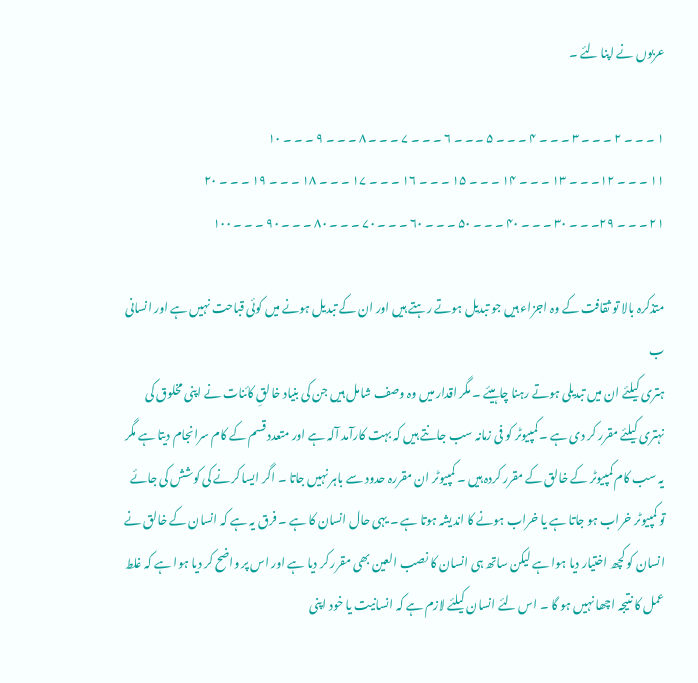عربوں نے اپنا لئے ۔

۱ ۔ ۔ ۔ ۲ ۔ ۔ ۔ ۳ ۔ ۔ ۔ ۴ ۔ ۔ ۔ ۵ ۔ ۔ ۔ ۶ ۔ ۔ ۔ ۷ ۔ ۔ ۔ ۸ ۔ ۔ ۔ ۹ ۔ ۔ ۔ ۱۰
۱۱ ۔ ۔ ۔ ۱۲۔ ۔ ۔ ۱۳ ۔ ۔ ۔ ۱۴ ۔ ۔ ۔ ۱۵ ۔ ۔ ۔ ۱۶ ۔ ۔ ۔ ۱۷ ۔ ۔ ۔ ۱۸ ۔ ۔ ۔ ۱۹ ۔ ۔ ۔ ۲۰
۲۱ ۔ ۔ ۔ ۲۹۔ ۔ ۔ ۳۰ ۔ ۔ ۔ ۴۰ ۔ ۔ ۔ ۵۰ ۔ ۔ ۔ ۶۰ ۔ ۔ ۔ ۷۰ ۔ ۔ ۔ ۸۰ ۔ ۔ ۔ ۹۰ ۔ ۔ ۔ ۱۰۰

متذکرہ بالا تو ثقافت کے وہ اجزاء ہیں جو تبدیل ہوتے رہتے ہیں اور ان کے تبدیل ہونے میں کوئی قباحت نہیں ہے اور انسانی ب
ہتری کیلئے ان میں تبدیلی ہوتے رہنا چاہیئے ۔ مگر اقدار میں وہ وصف شامل ہیں جن کی بنیاد خالقِ کائنات نے اپنی مخلوق کی نہتری کیلئے مقرر کر دی ہے ۔ کمپیوٹر کو فی زمانہ سب جانتے ہیں کہ بہت کارآمد آلہ ہے اور متعدد قسم کے کام سرانجام دیتا ہے مگر یہ سب کام کمپیوٹر کے خالق کے مقرر کردہ ہیں ۔ کمپیوٹر ان مقررہ حدود سے باہر نہیں جاتا ۔ اگر ایسا کرنے کی کوشش کی جائے تو کمپیوٹر خراب ہو جاتا ہے یا خراب ہونے کا اندیشہ ہوتا ہے ۔ یہی حال انسان کا ہے ۔ فرق یہ ہے کہ انسان کے خالق نے انسان کو کچھ اختیار دیا ہوا ہے لیکن ساتھ ہی انسان کا نصب العین بھی مقرر کر دیا ہے اور اس پر واضح کر دیا ہوا ہے کہ غلط عمل کا نتیجہ اچھا نہیں ہو گا ۔ اس لئے انسان کیلئے لازم ہے کہ انسانیت یا خود اپنی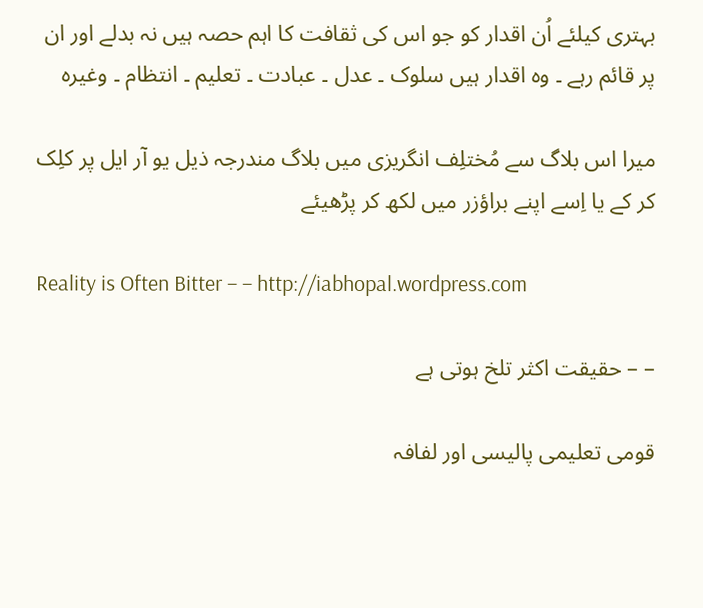بہتری کیلئے اُن اقدار کو جو اس کی ثقافت کا اہم حصہ ہیں نہ بدلے اور ان پر قائم رہے ۔ وہ اقدار ہیں سلوک ۔ عدل ۔ عبادت ۔ تعلیم ۔ انتظام ۔ وغیرہ

میرا اس بلاگ سے مُختلِف انگريزی میں بلاگ مندرجہ ذیل یو آر ایل پر کلِک کر کے يا اِسے اپنے براؤزر ميں لکھ کر پڑھيئے

Reality is Often Bitter – – http://iabhopal.wordpress.com

– – حقیقت اکثر تلخ ہوتی ہے

قومی تعلیمی پالیسی اور لفافہ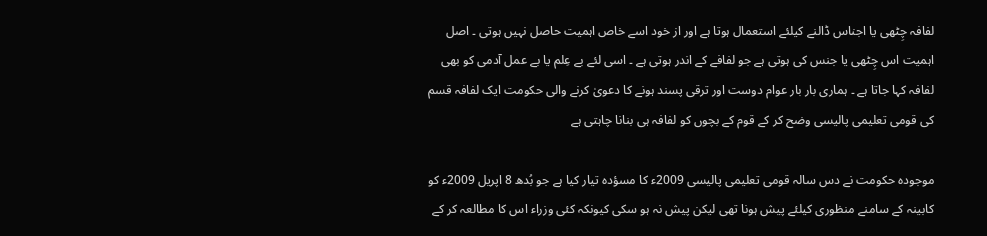لفافہ چِٹھی یا اجناس ڈالنے کیلئے استعمال ہوتا ہے اور از خود اسے خاص اہمیت حاصل نہیں ہوتی ۔ اصل اہمیت اس چِٹھی یا جنس کی ہوتی ہے جو لفافے کے اندر ہوتی ہے ۔ اسی لئے بے عِلم یا بے عمل آدمی کو بھی لفافہ کہا جاتا ہے ۔ ہماری بار بار عوام دوست اور ترقی پسند ہونے کا دعویٰ کرنے والی حکومت ایک لفافہ قسم کی قومی تعلیمی پالیسی وضح کر کے قوم کے بچوں کو لفافہ ہی بنانا چاہتی ہے

موجودہ حکومت نے دس سالہ قومی تعلیمی پالیسی 2009ء کا مسؤدہ تیار کیا ہے جو بُدھ 8 اپریل 2009ء کو کابینہ کے سامنے منظوری کیلئے پیش ہونا تھی لیکن پیش نہ ہو سکی کیونکہ کئی وزراء اس کا مطالعہ کر کے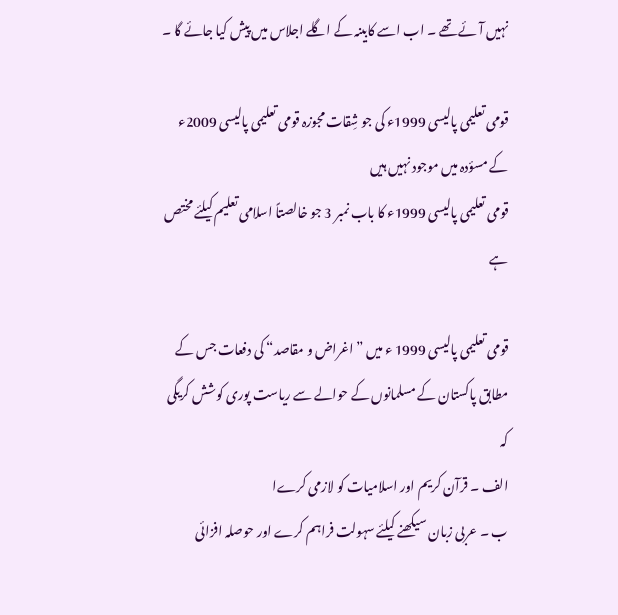نہیں آئے تھے ۔ اب اسے کابینہ کے اگلے اجلاس میں پیش کیا جائے گا ۔

قومی تعلیمی پالیسی 1999ء کی جو شِقات مجوزہ قومی تعلیمی پالیسی 2009ء کے مسؤدہ میں موجود نہیں ہیں
قومی تعلیمی پالیسی 1999ء کا باب نمبر 3 جو خالصتاً اسلامی تعلیم کیلئے مختص ہے

قومی تعلیمی پالیسی 1999 ء میں ” اغراض و مقاصد“ کی دفعات جس کے مطابق پاکستان کے مسلمانوں کے حوالے سے ریاست پوری کوشش کریگی کہ
الف ۔ قرآن کریم اور اسلامیات کو لازمی کرےا
ب ۔ عربی زبان سیکھنے کیلئے سہولت فراہم کرے اور حوصلہ افزائی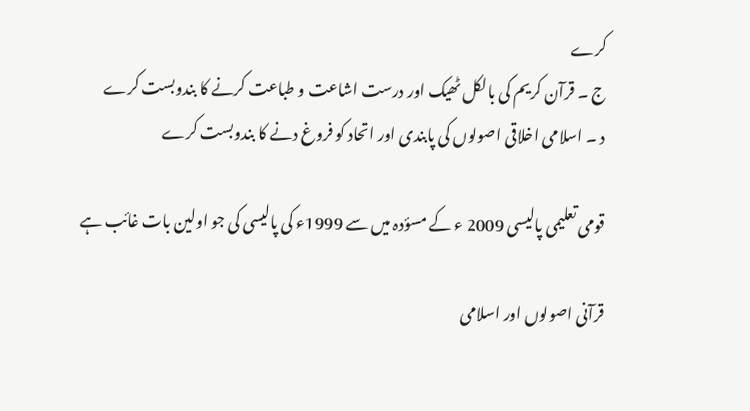کرے
ج ۔ قرآن کریم کی بالکل ٹھیک اور درست اشاعت و طباعت کرنے کا بندوبست کرے
د ۔ اسلامی اخلاقی اصولوں کی پابندی اور اتحاد کو فروغ دنے کا بندوبست کرے

قومی تعلیمی پالیسی 2009 ء کے مسؤدہ میں سے 1999ء کی پالیسی کی جو اولین بات غائب ہے

قرآنی اصولوں اور اسلامی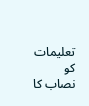تعلیمات کو نصاب کا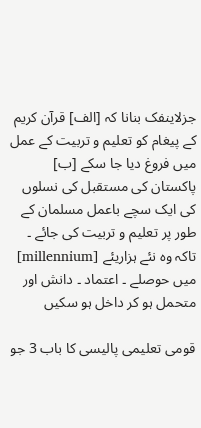جزلاینفک بنانا کہ [الف] قرآن کریم کے پیغام کو تعلیم و تربیت کے عمل میں فروغ دیا جا سکے [ب] پاکستان کی مستقبل کی نسلوں کی ایک سچے باعمل مسلمان کے طور پر تعلیم و تربیت کی جائے ۔ تاکہ وہ نئے ہزاریئے [millennium] میں حوصلے ۔ اعتماد ۔ دانش اور متحمل ہو کر داخل ہو سکیں

قومی تعلیمی پالیسی کا باب 3 جو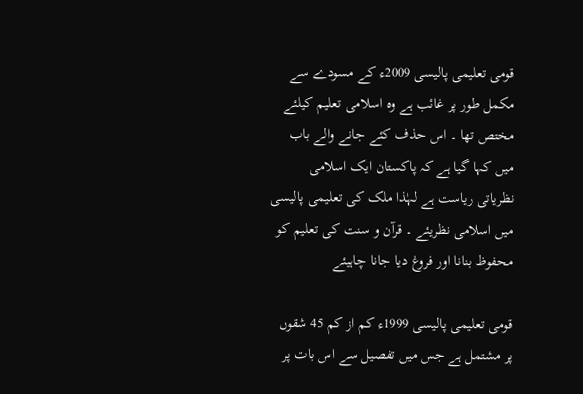قومی تعلیمی پالیسی 2009ء کے مسودے سے مکمل طور پر غائب ہے وہ اسلامی تعلیم کیلئے مختص تھا ۔ اس حذف کئے جانے والے باب میں کہا گیا ہے کہ پاکستان ایک اسلامی نظریاتی ریاست ہے لہٰذا ملک کی تعلیمی پالیسی میں اسلامی نظریئے ۔ قرآن و سنت کی تعلیم کو محفوظ بنانا اور فروغ دیا جانا چاہیئے

قومی تعلیمی پالیسی 1999ء کم از کم 45 شقوں پر مشتمل ہے جس میں تفصیل سے اس بات پر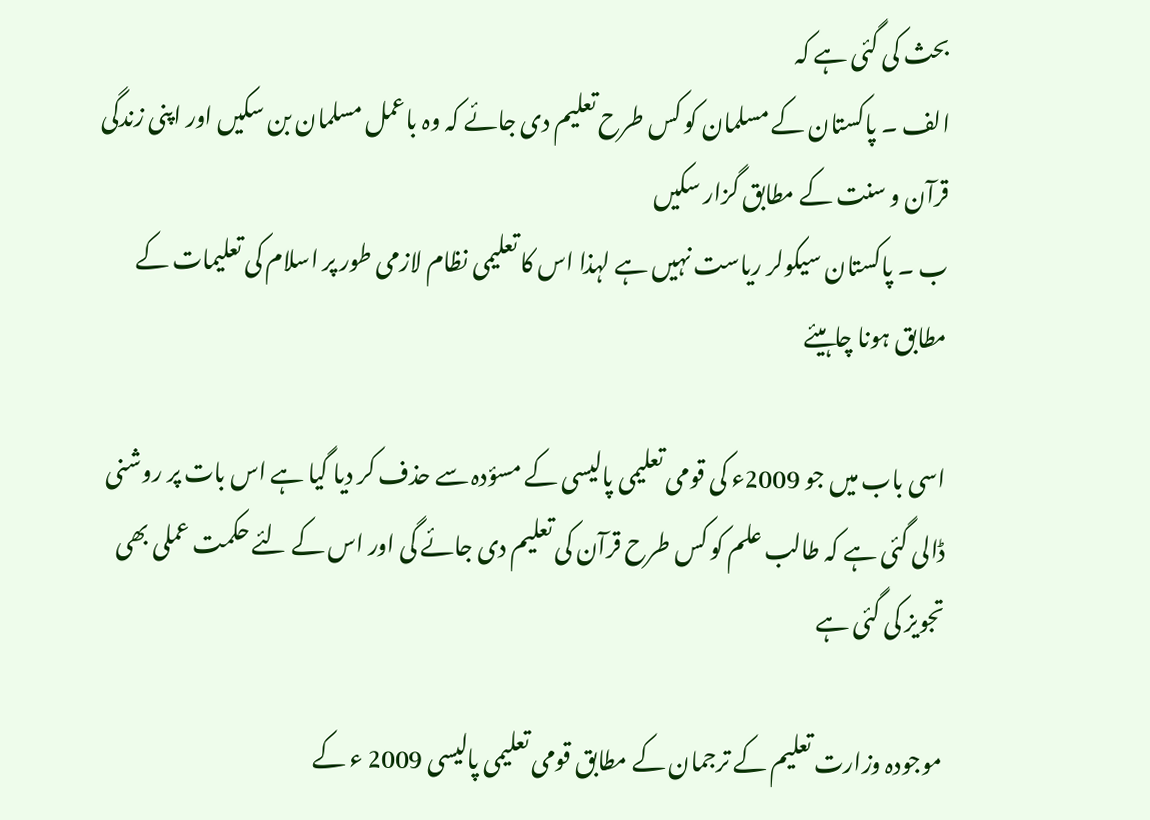بحث کی گئی ہے کہ
الف ۔ پاکستان کے مسلمان کو کس طرح تعلیم دی جائے کہ وہ باعمل مسلمان بن سکیں اور اپنی زندگی قرآن و سنت کے مطابق گزار سکیں
ب ۔ پاکستان سیکولر ریاست نہیں ہے لہذا اس کا تعلیمی نظام لازمی طور پر اسلام کی تعلیمات کے مطابق ہونا چاہیئے

اسی باب میں جو 2009ء کی قومی تعلیمی پالیسی کے مسؤدہ سے حذف کر دیا گیا ہے اس بات پر روشنی ڈالی گئی ہے کہ طالب علم کو کس طرح قرآن کی تعلیم دی جائے گی اور اس کے لئے حکمت عملی بھی تجویز کی گئی ہے

موجودہ وزارت تعلیم کے ترجمان کے مطابق قومی تعلیمی پالیسی 2009 ء کے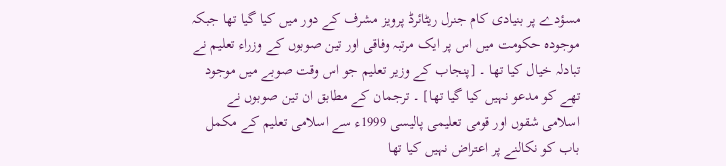مسؤدے پر بنیادی کام جنرل ریٹائرڈ پرویز مشرف کے دور میں کیا گیا تھا جبکہ موجودہ حکومت میں اس پر ایک مرتبہ وفاقی اور تین صوبوں کے وزراء تعلیم نے تبادلہ خیال کیا تھا ۔ [پنجاب کے وزیر تعلیم جو اس وقت صوبے میں موجود تھے کو مدعو نہیں کیا گیا تھا] ۔ ترجمان کے مطابق ان تین صوبوں نے اسلامی شقوں اور قومی تعلیمی پالیسی 1999ء سے اسلامی تعلیم کے مکمل باب کو نکالنے پر اعتراض نہیں کیا تھا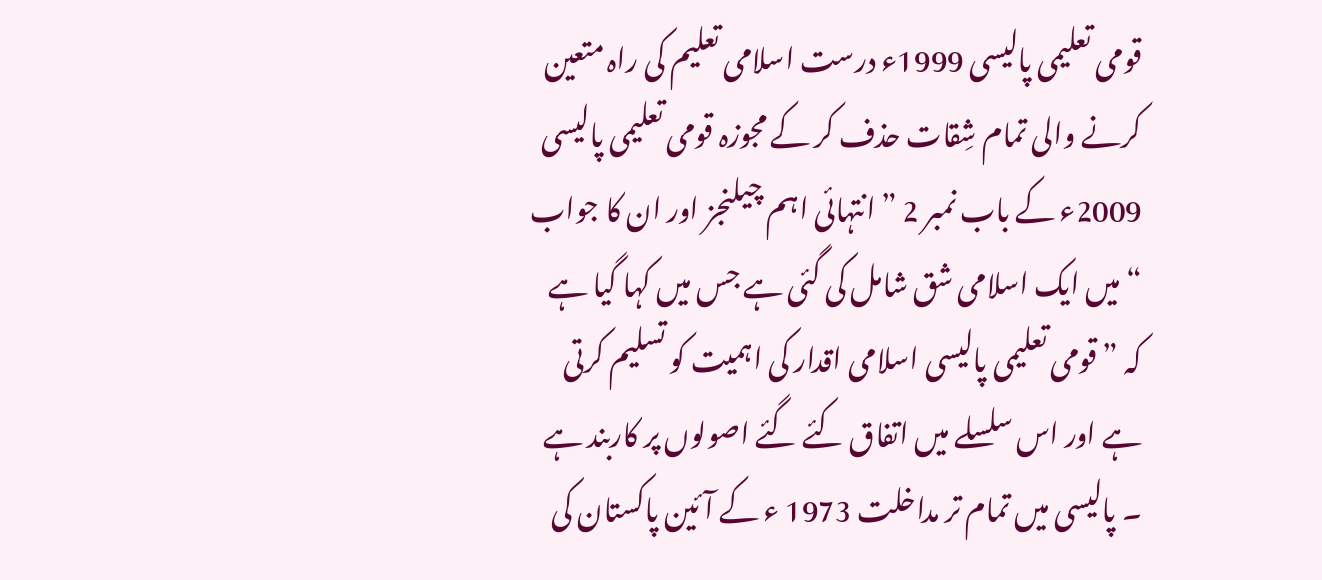قومی تعلیمی پالیسی 1999ء درست اسلامی تعلیم کی راہ متعین کرنے والی تمام شِقات حذف کر کے مجوزہ قومی تعلیمی پالیسی 2009ء کے باب نمبر 2 ” انتہائی اہم چیلنجز اور ان کا جواب “ میں ایک اسلامی شق شامل کی گئی ہے جس میں کہا گیا ہے کہ ” قومی تعلیمی پالیسی اسلامی اقدار کی اہمیت کو تسلیم کرتی ہے اور اس سلسلے میں اتفاق کئے گئے اصولوں پر کاربند ہے ۔ پالیسی میں تمام تر مداخلت 1973 ء کے آئین پاکستان کی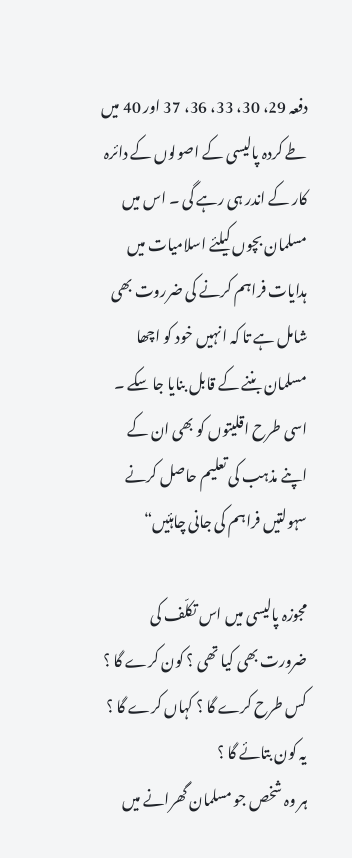دفعہ 29، 30، 33، 36، 37 اور 40 میں طے کردہ پالیسی کے اصولوں کے دائرہ کار کے اندر ہی رہے گی ۔ اس میں مسلمان بچوں کیلئے اسلامیات میں ہدایات فراہم کرنے کی ضرروت بھی شامل ہے تا کہ انہیں خود کو اچھا مسلمان بننے کے قابل بنایا جا سکے ۔ اسی طرح اقلیتوں کو بھی ان کے اپنے مذہب کی تعلیم حاصل کرنے سہولتیں فراہم کی جانی چاہئیں“

مجوزہ پالیسی میں اس تکلّف کی ضرورت بھی کیا تھی ؟ کون کرے گا ؟ کس طرح کرے گا ؟ کہاں کرے گا ؟ یہ کون بتائے گا ؟
ہر وہ شخص جو مسلمان گھرانے میں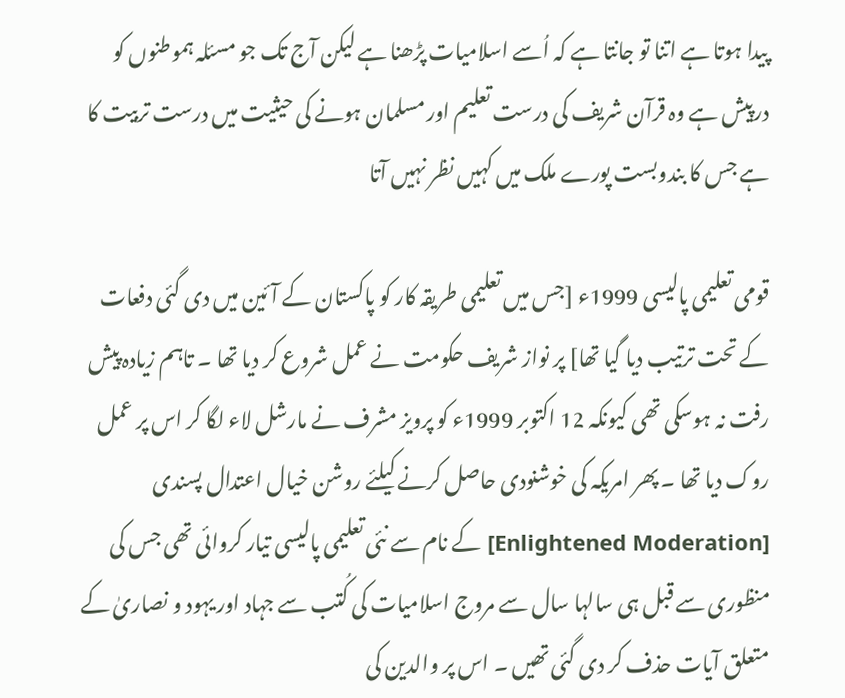پیدا ہوتا ہے اتنا تو جانتا ہے کہ اُسے اسلامیات پڑھنا ہے لیکن آج تک جو مسئلہ ہموطنوں کو درپیش ہے وہ قرآن شریف کی درست تعلیم اور مسلمان ہونے کی حیثیت میں درست تربیت کا ہے جس کا بندوبست پورے ملک میں کہیں نظر نہیں آتا

قومی تعلیمی پالیسی 1999ء [جس میں تعلیمی طریقہ کار کو پاکستان کے آئین میں دی گئی دفعات کے تحت ترتیب دیا گیا تھا] پر نواز شریف حکومت نے عمل شروع کر دیا تھا ۔ تاہم زیادہ پیش رفت نہ ہوسکی تھی کیونکہ 12 اکتوبر 1999ء کو پرویز مشرف نے مارشل لاء لگا کر اس پر عمل روک دیا تھا ۔ پھر امریکہ کی خوشنودی حاصل کرنے کیلئے روشن خیال اعتدال پسندی [Enlightened Moderation] کے نام سے نئی تعلیمی پالیسی تیار کروائی تھی جس کی منظوری سے قبل ہی سالہا سال سے مروج اسلامیات کی کُتب سے جہاد اور یہود و نصاریٰ کے متعلق آیات حذف کر دی گئی تھیں ۔ اس پر والدین کی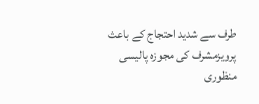طرف سے شدید احتجاج کے باعث پرویزمشرف کی مجوزہ پالیسی منظوری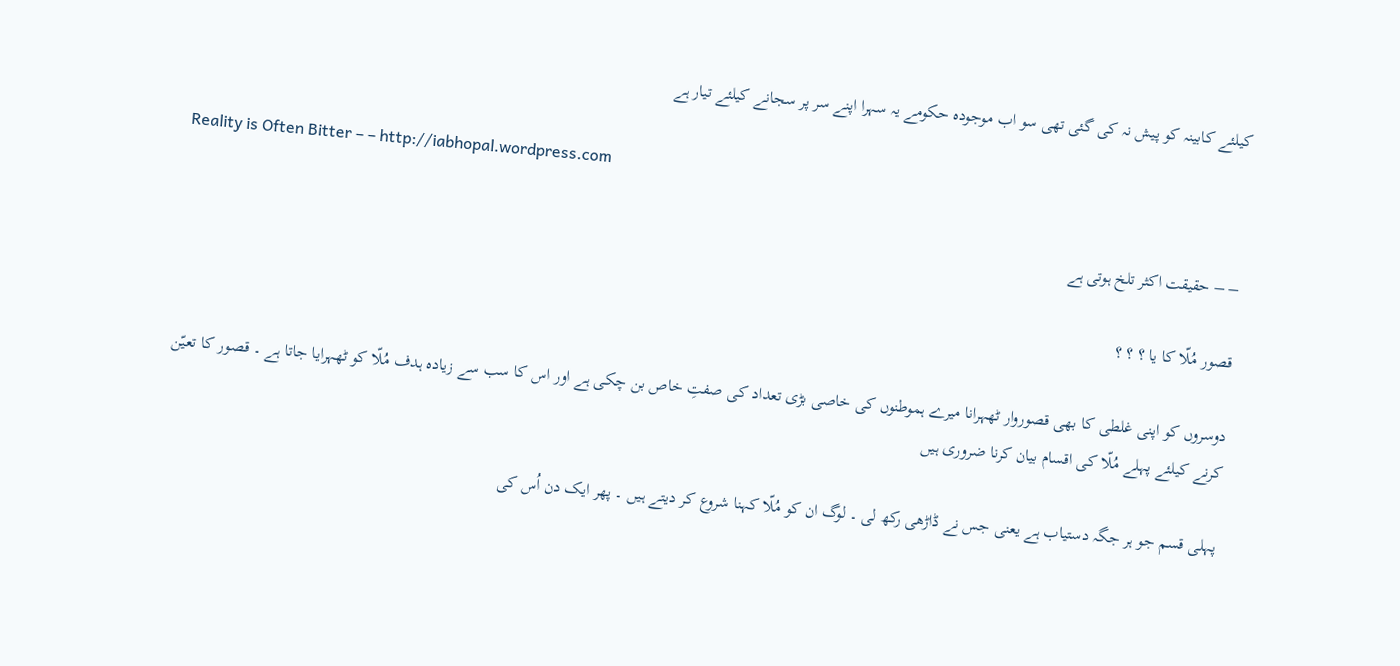کیلئے کابینہ کو پیش نہ کی گئی تھی سو اب موجودہ حکومے یہ سہرا اپنے سر پر سجانے کیلئے تیار ہے

Reality is Often Bitter – – http://iabhopal.wordpress.com

– – حقیقت اکثر تلخ ہوتی ہے

قصور مُلّا کا یا ؟ ؟ ؟

دوسروں کو اپنی غلطی کا بھی قصوروار ٹھہرانا میرے ہموطنوں کی خاصی بڑی تعداد کی صفتِ خاص بن چکی ہے اور اس کا سب سے زیادہ ہدف مُلّا کو ٹھہرایا جاتا ہے ۔ قصور کا تعیّن کرنے کیلئے پہلے مُلّا کی اقسام بیان کرنا ضروری ہیں

پہلی قسم جو ہر جگہ دستیاب ہے یعنی جس نے ڈاڑھی رکھ لی ۔ لوگ ان کو مُلّا کہنا شروع کر دیتے ہیں ۔ پھر ایک دن اُس کی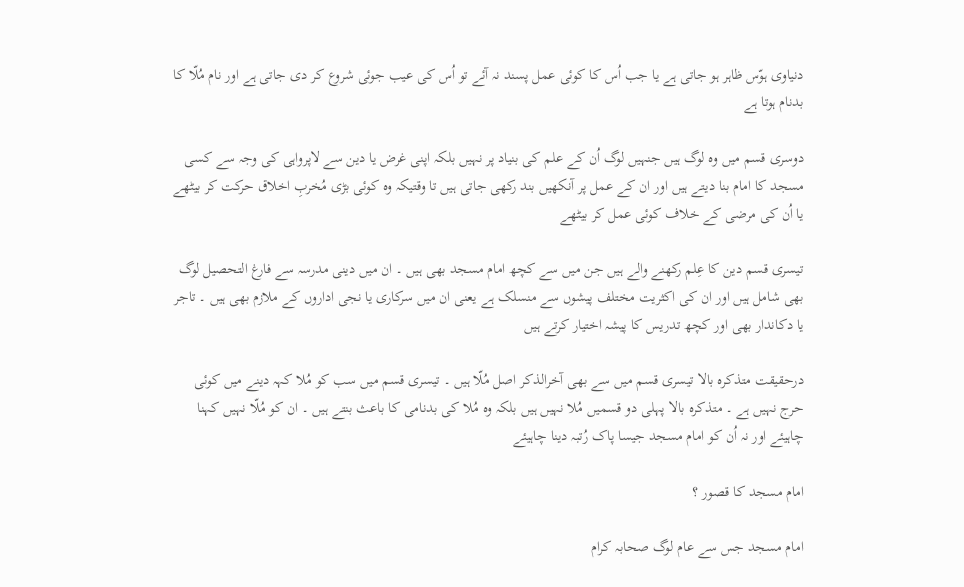دنیاوی ہوّس ظاہر ہو جاتی ہے یا جب اُس کا کوئی عمل پسند نہ آئے تو اُس کی عیب جوئی شروع کر دی جاتی ہے اور نام مُلّا کا بدنام ہوتا ہے

دوسری قسم میں وہ لوگ ہیں جنہیں لوگ اُن کے علم کی بنیاد پر نہیں بلکہ اپنی غرض یا دین سے لاپرواہی کی وجہ سے کسی مسجد کا امام بنا دیتے ہیں اور ان کے عمل پر آنکھیں بند رکھی جاتی ہیں تا وقتیکہ وہ کوئی بڑی مُخربِ اخلاق حرکت کر بیٹھے یا اُن کی مرضی کے خلاف کوئی عمل کر بیٹھے

تیسری قسم دین کا عِلم رکھنے والے ہیں جن میں سے کچھ امام مسجد بھی ہیں ۔ ان میں دینی مدرسہ سے فارغ التحصیل لوگ بھی شامل ہیں اور ان کی اکثریت مختلف پیشوں سے منسلک ہے یعنی ان میں سرکاری یا نجی اداروں کے ملازم بھی ہیں ۔ تاجر یا دکاندار بھی اور کچھ تدریس کا پیشہ اختیار کرتے ہیں

درحقیقت متذکرہ بالا تیسری قسم میں سے بھی آخرالذکر اصل مُلّا ہیں ۔ تیسری قسم میں سب کو مُلا کہہ دینے میں کوئی حرج نہیں ہے ۔ متذکرہ بالا پہلی دو قسمیں مُلا نہیں ہیں بلکہ وہ مُلا کی بدنامی کا باعث بنتے ہیں ۔ ان کو مُلّا نہیں کہنا چاہیئے اور نہ اُن کو امام مسجد جیسا پاک رُتبہ دینا چاہیئے

امام مسجد کا قصور ؟

امام مسجد جس سے عام لوگ صحابہ کرام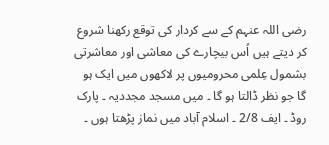رضی اللہ عنہم کے سے کردار کی توقع رکھنا شروع کر دیتے ہیں اُس بیچارے کی معاشی اور معاشرتی بشمول عِلمی محرومیوں پر لاکھوں میں ایک ہو گا جو نظر ڈالتا ہو گا ۔ میں مسجد مجددیہ ۔ پارک روڈ ۔ ایف 2/8 ۔ اسلام آباد میں نماز پڑھتا ہوں ۔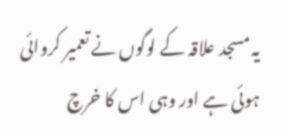یہ مسجد علاقہ کے لوگوں نے تعمیر کروائی ہوئی ہے اور وہی اس کا خرچ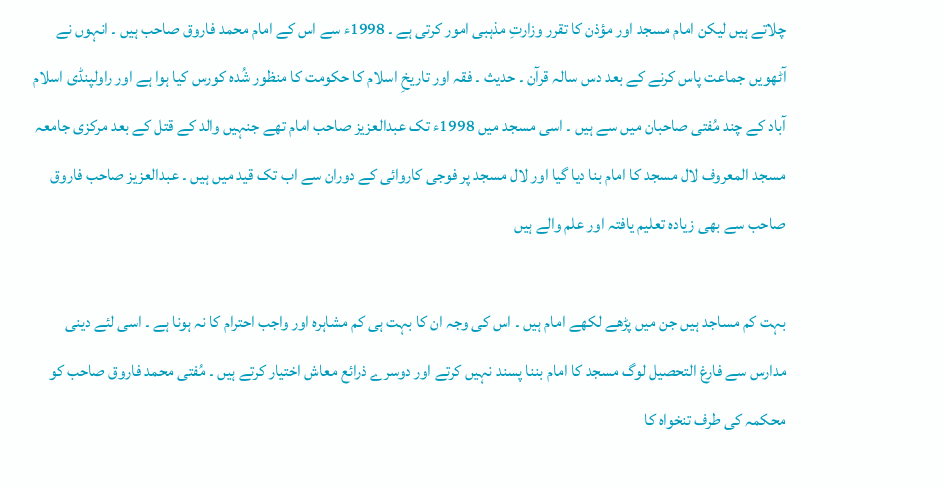چلاتے ہیں لیکن امام مسجد اور مؤذن کا تقرر وزارتِ مذہبی امور کرتی ہے ۔ 1998ء سے اس کے امام محمد فاروق صاحب ہیں ۔ انہوں نے آٹھویں جماعت پاس کرنے کے بعد دس سالہ قرآن ۔ حدیث ۔ فقہ اور تاریخِ اسلام کا حکومت کا منظور شُدہ کورس کیا ہوا ہے اور راولپنڈی اسلام آباد کے چند مُفتی صاحبان میں سے ہیں ۔ اسی مسجد میں 1998ء تک عبدالعزیز صاحب امام تھے جنہیں والد کے قتل کے بعد مرکزی جامعہ مسجد المعروف لال مسجد کا امام بنا دیا گیا اور لال مسجد پر فوجی کاروائی کے دوران سے اب تک قید میں ہیں ۔ عبدالعزیز صاحب فاروق صاحب سے بھی زیادہ تعلیم یافتہ اور علم والے ہیں

بہت کم مساجد ہیں جن میں پڑھے لکھے امام ہیں ۔ اس کی وجہ ان کا بہت ہی کم مشاہرہ اور واجب احترام کا نہ ہونا ہے ۔ اسی لئے دینی مدارس سے فارغ التحصیل لوگ مسجد کا امام بننا پسند نہیں کرتے اور دوسرے ذرائع معاش اختیار کرتے ہیں ۔ مُفتی محمد فاروق صاحب کو محکمہ کی طرف تنخواہ کا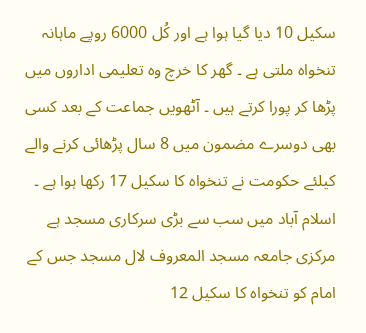سکیل 10 دیا گیا ہوا ہے اور کُل 6000 روپے ماہانہ تنخواہ ملتی ہے ۔ گھر کا خرچ وہ تعلیمی اداروں میں پڑھا کر پورا کرتے ہیں ۔ آٹھویں جماعت کے بعد کسی بھی دوسرے مضمون میں 8 سال پڑھائی کرنے والے کیلئے حکومت نے تنخواہ کا سکیل 17 رکھا ہوا ہے ۔ اسلام آباد میں سب سے بڑی سرکاری مسجد ہے مرکزی جامعہ مسجد المعروف لال مسجد جس کے امام کو تنخواہ کا سکیل 12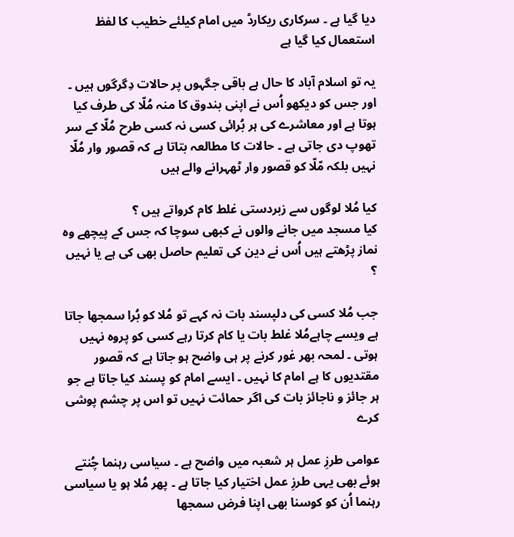دیا گیا ہے ۔ سرکاری ریکارڈ میں امام کیلئے خطیب کا لفظ استعمال کیا گیا ہے

یہ تو اسلام آباد کا حال ہے باقی جگہوں پر حالات دِگرگوں ہیں ۔ اور جس کو دیکھو اُس نے اپنی بندوق کا منہ مُلّا کی طرف کیا ہوتا ہے اور معاشرے کی ہر بُرائی کسی نہ کسی طرح مُلّا کے سر تھوپ دی جاتی ہے ۔ حالات کا مطالعہ بتاتا ہے کہ قصور وار مُلّا نہیں بلکہ مّلّا کو قصور وار ٹھہرانے والے ہیں

کیا مُلا لوگوں سے زبردستی غلط کام کرواتے ہیں ؟
کیا مسجد میں جانے والوں نے کبھی سوچا کہ جس کے پیچھے وہ نماز پڑھتے ہیں اُس نے دین کی تعلیم حاصل بھی کی ہے یا نہیں ؟

جب مُلا کسی کی دلپسند بات نہ کہے تو مُلا کو بُرا سمجھا جاتا ہے ویسے چاہےمُلا غلط بات یا کام کرتا رہے کسی کو پروہ نہیں ہوتی ۔ لمحہ بھر غور کرنے پر ہی واضح ہو جاتا ہے کہ قصور مقتدیوں کا ہے امام کا نہیں ۔ ایسے امام کو پسند کیا جاتا ہے جو ہر جائز و ناجائز بات کی اگر حمائت نہیں تو اس پر چشم پوشی کرے

عوامی طرزِ عمل ہر شعبہ میں واضح ہے ۔ سیاسی رہنما چُنتے ہوئے بھی یہی طرزِ عمل اختیار کیا جاتا ہے ۔ پھر مُلا ہو یا سیاسی رہنما اُن کو کوسنا بھی اپنا فرض سمجھا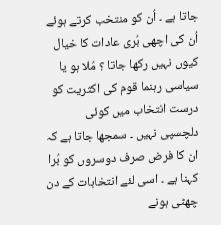جاتا ہے ۔ اُن کو منتخب کرتے ہوئے اُن کی اچھی بُری عادات کا خیال کیوں نہیں رکھا جاتا ؟ مُلا ہو یا سیاسی رہنما قوم کی اکثریت کو درست انتخاب میں کوئی دلچسپی نہیں ۔ سمجھا جاتا ہے کہ ان کا فرض صرف دوسروں کو بُرا کہنا ہے ۔ اسی لئے انتخابات کے دن چھٹی ہونے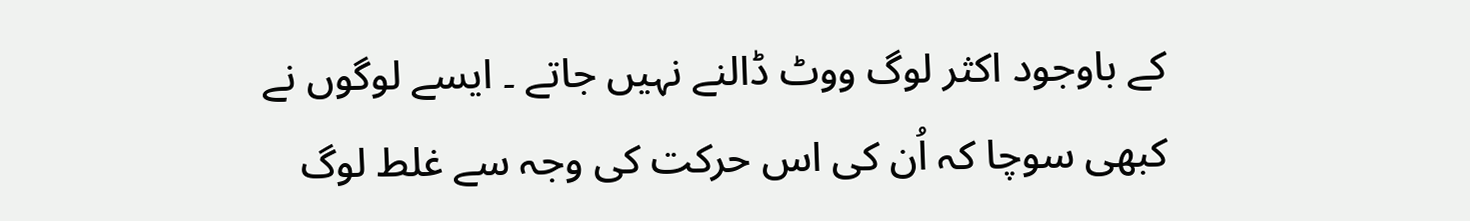کے باوجود اکثر لوگ ووٹ ڈالنے نہیں جاتے ۔ ایسے لوگوں نے کبھی سوچا کہ اُن کی اس حرکت کی وجہ سے غلط لوگ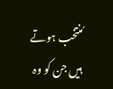مُنتخب ہوتے ہیں جن کو وہ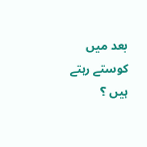بعد میں کوستے رہتے ہیں ؟